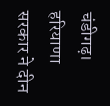चंडीगढ़। हरियाणा सरकार ने दीन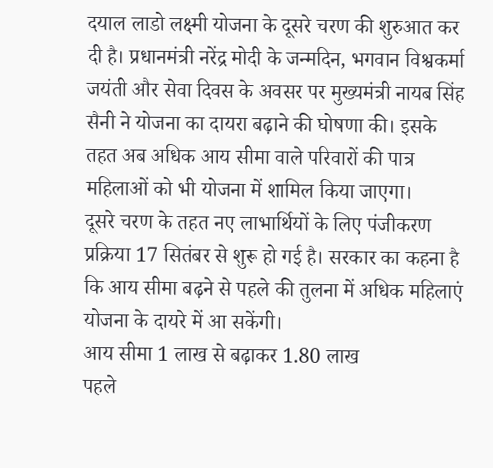दयाल लाडो लक्ष्मी योजना के दूसरे चरण की शुरुआत कर दी है। प्रधानमंत्री नरेंद्र मोदी के जन्मदिन, भगवान विश्वकर्मा जयंती और सेवा दिवस के अवसर पर मुख्यमंत्री नायब सिंह सैनी ने योजना का दायरा बढ़ाने की घोषणा की। इसके तहत अब अधिक आय सीमा वाले परिवारों की पात्र महिलाओं को भी योजना में शामिल किया जाएगा।
दूसरे चरण के तहत नए लाभार्थियों के लिए पंजीकरण प्रक्रिया 17 सितंबर से शुरू हो गई है। सरकार का कहना है कि आय सीमा बढ़ने से पहले की तुलना में अधिक महिलाएं योजना के दायरे में आ सकेंगी।
आय सीमा 1 लाख से बढ़ाकर 1.80 लाख
पहले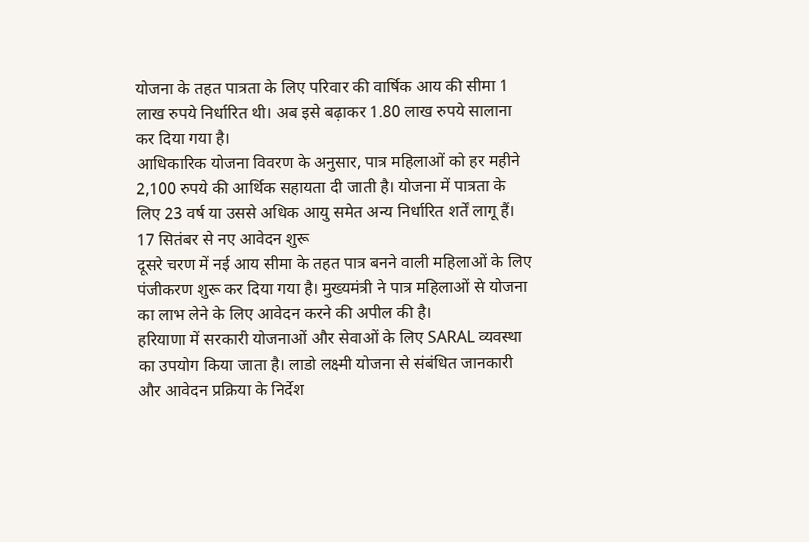योजना के तहत पात्रता के लिए परिवार की वार्षिक आय की सीमा 1 लाख रुपये निर्धारित थी। अब इसे बढ़ाकर 1.80 लाख रुपये सालाना कर दिया गया है।
आधिकारिक योजना विवरण के अनुसार, पात्र महिलाओं को हर महीने 2,100 रुपये की आर्थिक सहायता दी जाती है। योजना में पात्रता के लिए 23 वर्ष या उससे अधिक आयु समेत अन्य निर्धारित शर्तें लागू हैं।
17 सितंबर से नए आवेदन शुरू
दूसरे चरण में नई आय सीमा के तहत पात्र बनने वाली महिलाओं के लिए पंजीकरण शुरू कर दिया गया है। मुख्यमंत्री ने पात्र महिलाओं से योजना का लाभ लेने के लिए आवेदन करने की अपील की है।
हरियाणा में सरकारी योजनाओं और सेवाओं के लिए SARAL व्यवस्था का उपयोग किया जाता है। लाडो लक्ष्मी योजना से संबंधित जानकारी और आवेदन प्रक्रिया के निर्देश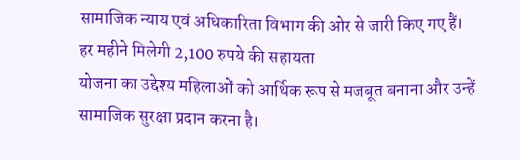सामाजिक न्याय एवं अधिकारिता विभाग की ओर से जारी किए गए हैं।
हर महीने मिलेगी 2,100 रुपये की सहायता
योजना का उद्देश्य महिलाओं को आर्थिक रूप से मजबूत बनाना और उन्हें सामाजिक सुरक्षा प्रदान करना है।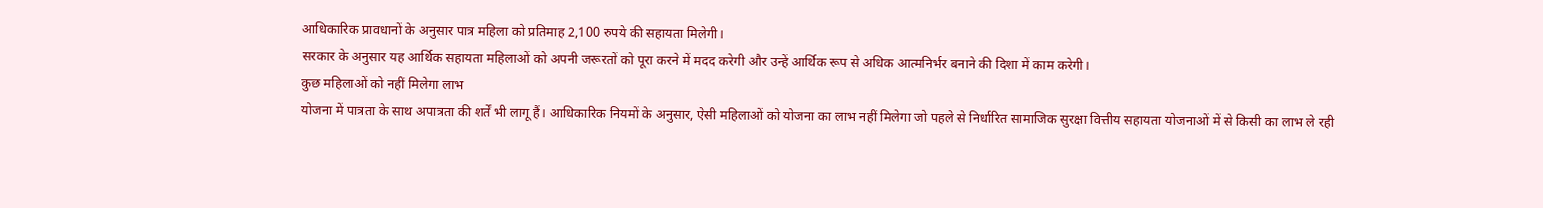आधिकारिक प्रावधानों के अनुसार पात्र महिला को प्रतिमाह 2,100 रुपये की सहायता मिलेगी।
सरकार के अनुसार यह आर्थिक सहायता महिलाओं को अपनी जरूरतों को पूरा करने में मदद करेगी और उन्हें आर्थिक रूप से अधिक आत्मनिर्भर बनाने की दिशा में काम करेगी।
कुछ महिलाओं को नहीं मिलेगा लाभ
योजना में पात्रता के साथ अपात्रता की शर्तें भी लागू हैं। आधिकारिक नियमों के अनुसार, ऐसी महिलाओं को योजना का लाभ नहीं मिलेगा जो पहले से निर्धारित सामाजिक सुरक्षा वित्तीय सहायता योजनाओं में से किसी का लाभ ले रही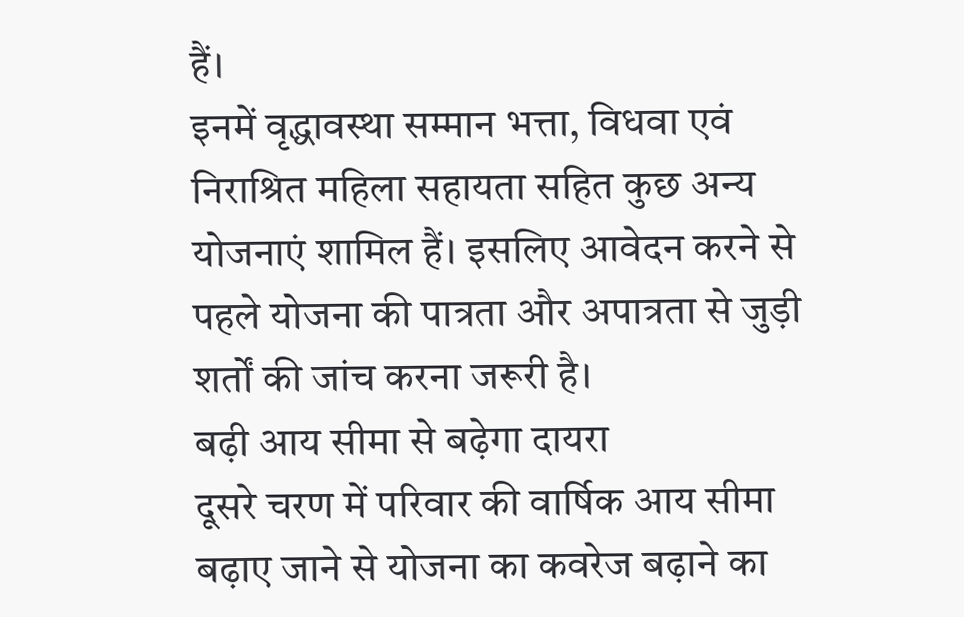हैं।
इनमें वृद्धावस्था सम्मान भत्ता, विधवा एवं निराश्रित महिला सहायता सहित कुछ अन्य योजनाएं शामिल हैं। इसलिए आवेदन करने से पहले योजना की पात्रता और अपात्रता से जुड़ी शर्तों की जांच करना जरूरी है।
बढ़ी आय सीमा से बढ़ेगा दायरा
दूसरे चरण में परिवार की वार्षिक आय सीमा बढ़ाए जाने से योजना का कवरेज बढ़ाने का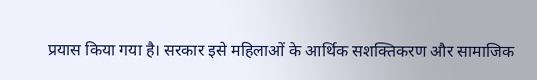प्रयास किया गया है। सरकार इसे महिलाओं के आर्थिक सशक्तिकरण और सामाजिक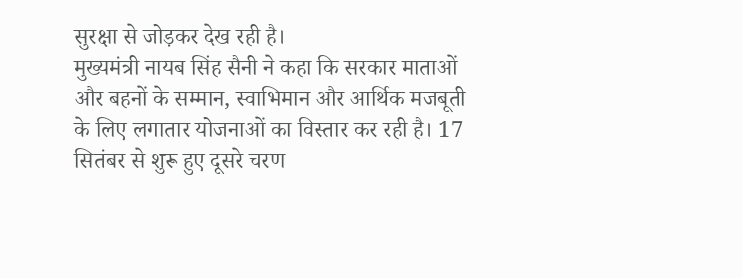सुरक्षा से जोड़कर देख रही है।
मुख्यमंत्री नायब सिंह सैनी ने कहा कि सरकार माताओं और बहनों के सम्मान, स्वाभिमान और आर्थिक मजबूती के लिए लगातार योजनाओं का विस्तार कर रही है। 17 सितंबर से शुरू हुए दूसरे चरण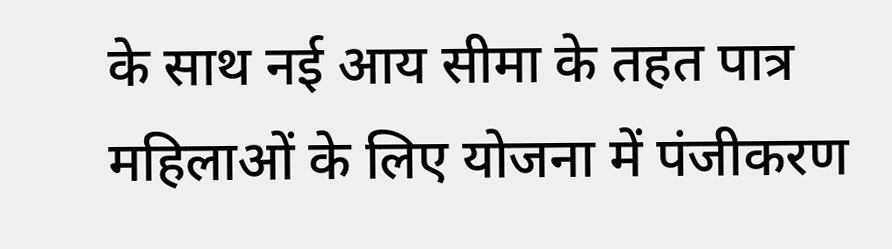के साथ नई आय सीमा के तहत पात्र महिलाओं के लिए योजना में पंजीकरण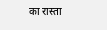का रास्ता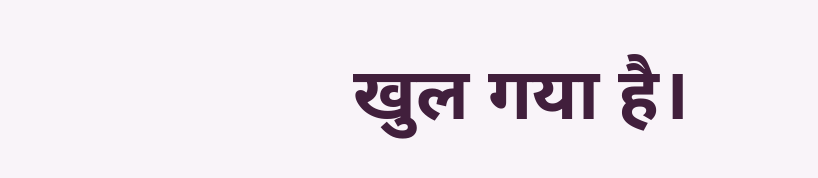खुल गया है।